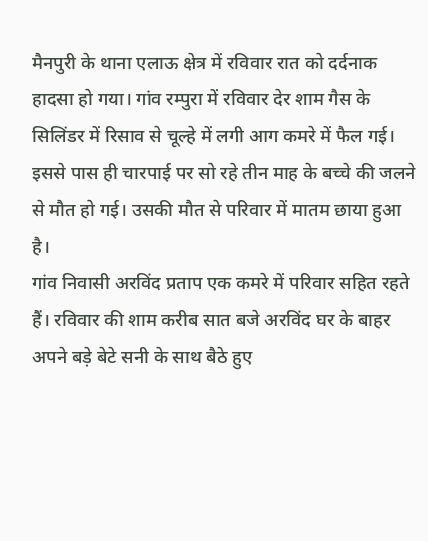मैनपुरी के थाना एलाऊ क्षेत्र में रविवार रात को दर्दनाक हादसा हो गया। गांव रम्पुरा में रविवार देर शाम गैस के सिलिंडर में रिसाव से चूल्हे में लगी आग कमरे में फैल गई। इससे पास ही चारपाई पर सो रहे तीन माह के बच्चे की जलने से मौत हो गई। उसकी मौत से परिवार में मातम छाया हुआ है।
गांव निवासी अरविंद प्रताप एक कमरे में परिवार सहित रहते हैं। रविवार की शाम करीब सात बजे अरविंद घर के बाहर अपने बड़े बेटे सनी के साथ बैठे हुए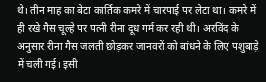थे। तीन माह का बेटा कार्तिक कमरे में चारपाई पर लेटा था। कमरे में ही रखे गैस चूल्हे पर पत्नी रीना दूध गर्म कर रही थी। अरविंद के अनुसार रीना गैस जलती छोड़कर जानवरों को बांधने के लिए पशुबाड़े में चली गई। इसी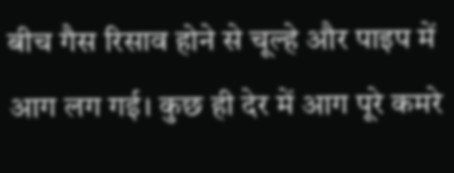बीच गैस रिसाव होने से चूल्हे और पाइप में आग लग गई। कुछ ही देर में आग पूरे कमरे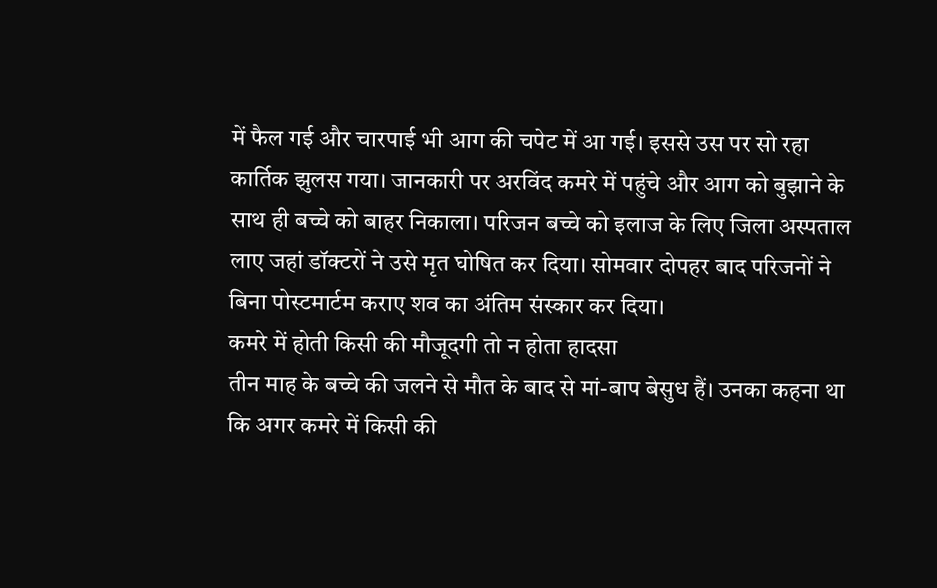में फैल गई और चारपाई भी आग की चपेट में आ गई। इससे उस पर सो रहा कार्तिक झुलस गया। जानकारी पर अरविंद कमरे में पहुंचे और आग को बुझाने के साथ ही बच्चे को बाहर निकाला। परिजन बच्चे को इलाज के लिए जिला अस्पताल लाए जहां डॉक्टरों ने उसे मृत घोषित कर दिया। सोमवार दोपहर बाद परिजनों ने बिना पोस्टमार्टम कराए शव का अंतिम संस्कार कर दिया।
कमरे में होती किसी की मौजूदगी तो न होता हादसा
तीन माह के बच्चे की जलने से मौत के बाद से मां-बाप बेसुध हैं। उनका कहना था कि अगर कमरे में किसी की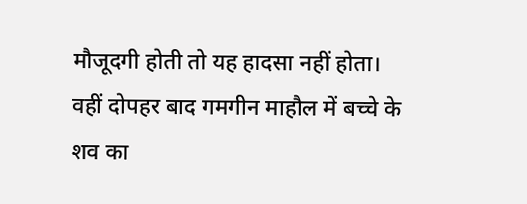मौजूदगी होती तो यह हादसा नहीं होता। वहीं दोपहर बाद गमगीन माहौल में बच्चे के शव का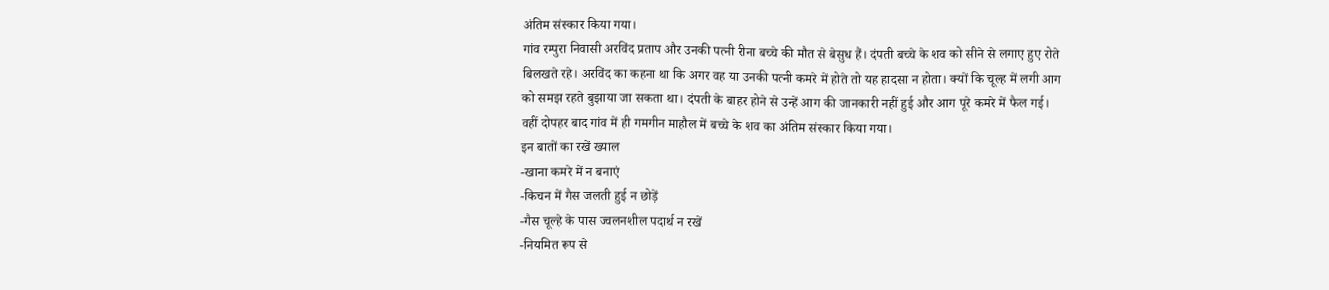अंतिम संस्कार किया गया।
गांव रम्पुरा निवासी अरविंद प्रताप और उनकी पत्नी रीना बच्चे की मौत से बेसुध हैं। दंपती बच्चे के शव को सीने से लगाए हुए रोते बिलखते रहे। अरविंद का कहना था कि अगर वह या उनकी पत्नी कमरे में होते तो यह हादसा न होता। क्यों कि चूल्ह में लगी आग को समझ रहते बुझाया जा सकता था। दंपती के बाहर होने से उन्हें आग की जानकारी नहीं हुई और आग पूरे कमरे में फैल गई। वहीं दोपहर बाद गांव में ही गमगीन माहौल में बच्चे के शव का अंतिम संस्कार किया गया।
इन बातों का रखें ख्याल
-खाना कमरे में न बनाएं
-किचन में गैस जलती हुई न छोड़ें
-गैस चूल्हे के पास ज्वलनशील पदार्थ न रखें
-नियमित रूप से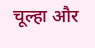चूल्हा और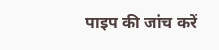पाइप की जांच करें